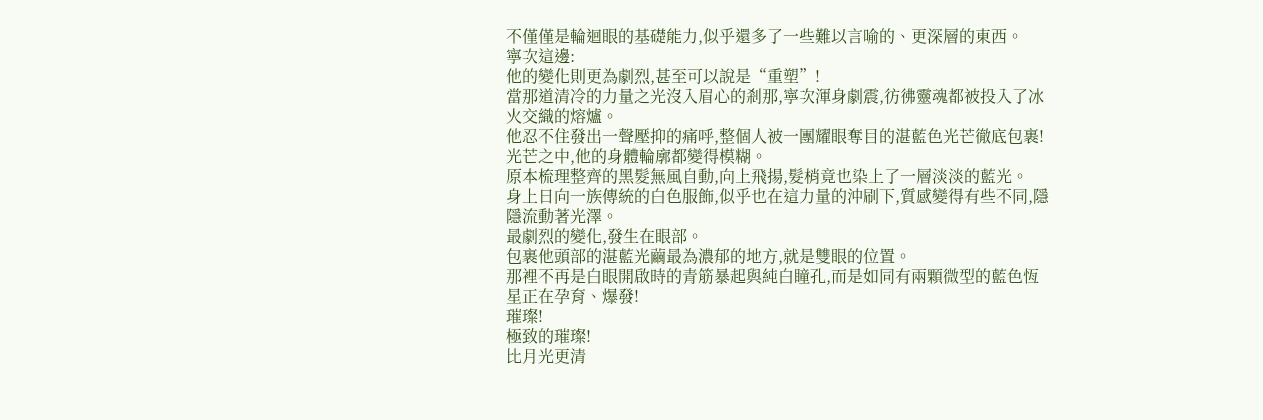不僅僅是輪迴眼的基礎能力,似乎還多了一些難以言喻的、更深層的東西。
寧次這邊:
他的變化則更為劇烈,甚至可以說是“重塑”!
當那道清冷的力量之光沒入眉心的剎那,寧次渾身劇震,彷彿靈魂都被投入了冰火交織的熔爐。
他忍不住發出一聲壓抑的痛呼,整個人被一團耀眼奪目的湛藍色光芒徹底包裹!
光芒之中,他的身體輪廓都變得模糊。
原本梳理整齊的黑髮無風自動,向上飛揚,髮梢竟也染上了一層淡淡的藍光。
身上日向一族傳統的白色服飾,似乎也在這力量的沖刷下,質感變得有些不同,隱隱流動著光澤。
最劇烈的變化,發生在眼部。
包裹他頭部的湛藍光繭最為濃郁的地方,就是雙眼的位置。
那裡不再是白眼開啟時的青筋暴起與純白瞳孔,而是如同有兩顆微型的藍色恆星正在孕育、爆發!
璀璨!
極致的璀璨!
比月光更清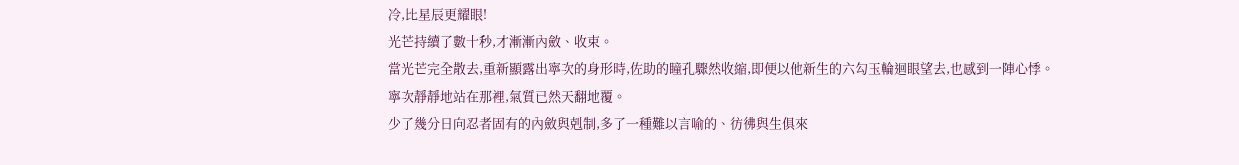冷,比星辰更耀眼!
光芒持續了數十秒,才漸漸內斂、收束。
當光芒完全散去,重新顯露出寧次的身形時,佐助的瞳孔驟然收縮,即便以他新生的六勾玉輪迴眼望去,也感到一陣心悸。
寧次靜靜地站在那裡,氣質已然天翻地覆。
少了幾分日向忍者固有的內斂與剋制,多了一種難以言喻的、彷彿與生俱來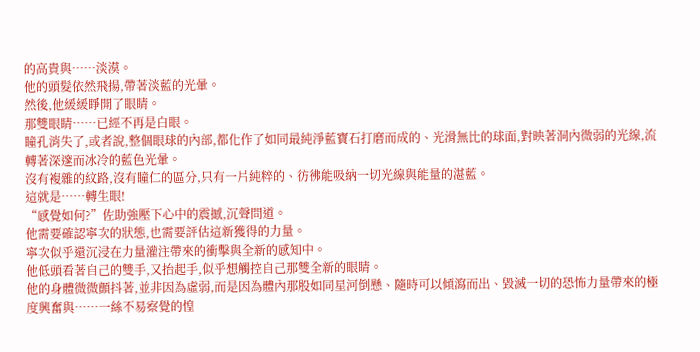的高貴與……淡漠。
他的頭髮依然飛揚,帶著淡藍的光暈。
然後,他緩緩睜開了眼睛。
那雙眼睛……已經不再是白眼。
瞳孔消失了,或者說,整個眼球的內部,都化作了如同最純淨藍寶石打磨而成的、光滑無比的球面,對映著洞內微弱的光線,流轉著深邃而冰冷的藍色光暈。
沒有複雜的紋路,沒有瞳仁的區分,只有一片純粹的、彷彿能吸納一切光線與能量的湛藍。
這就是……轉生眼!
“感覺如何?”佐助強壓下心中的震撼,沉聲問道。
他需要確認寧次的狀態,也需要評估這新獲得的力量。
寧次似乎還沉浸在力量灌注帶來的衝擊與全新的感知中。
他低頭看著自己的雙手,又抬起手,似乎想觸控自己那雙全新的眼睛。
他的身體微微顫抖著,並非因為虛弱,而是因為體內那股如同星河倒懸、隨時可以傾瀉而出、毀滅一切的恐怖力量帶來的極度興奮與……一絲不易察覺的惶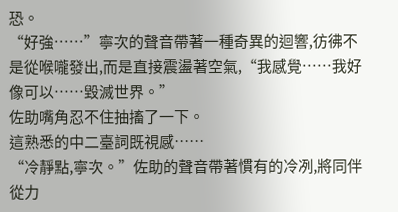恐。
“好強……”寧次的聲音帶著一種奇異的迴響,彷彿不是從喉嚨發出,而是直接震盪著空氣,“我感覺……我好像可以……毀滅世界。”
佐助嘴角忍不住抽搐了一下。
這熟悉的中二臺詞既視感……
“冷靜點,寧次。”佐助的聲音帶著慣有的冷冽,將同伴從力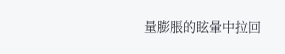量膨脹的眩暈中拉回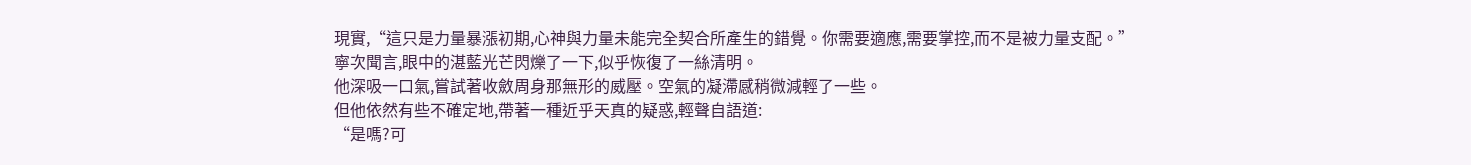現實,“這只是力量暴漲初期,心神與力量未能完全契合所產生的錯覺。你需要適應,需要掌控,而不是被力量支配。”
寧次聞言,眼中的湛藍光芒閃爍了一下,似乎恢復了一絲清明。
他深吸一口氣,嘗試著收斂周身那無形的威壓。空氣的凝滯感稍微減輕了一些。
但他依然有些不確定地,帶著一種近乎天真的疑惑,輕聲自語道:
“是嗎?可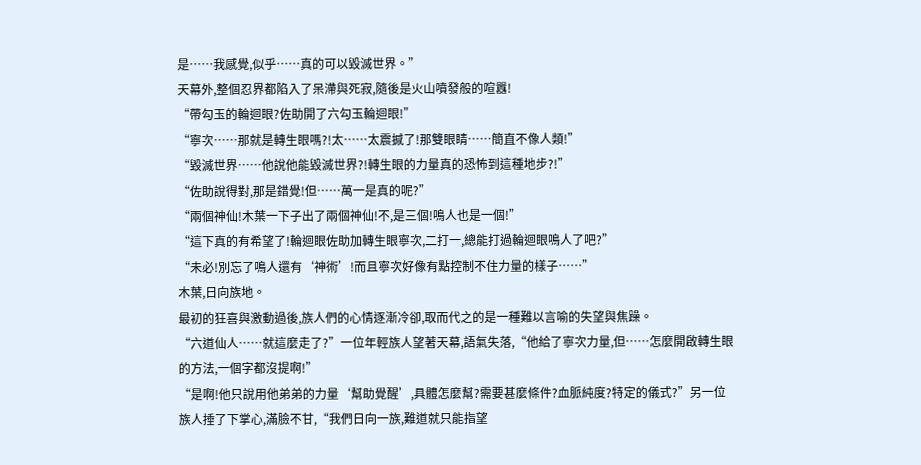是……我感覺,似乎……真的可以毀滅世界。”
天幕外,整個忍界都陷入了呆滯與死寂,隨後是火山噴發般的喧囂!
“帶勾玉的輪迴眼?佐助開了六勾玉輪迴眼!”
“寧次……那就是轉生眼嗎?!太……太震撼了!那雙眼睛……簡直不像人類!”
“毀滅世界……他說他能毀滅世界?!轉生眼的力量真的恐怖到這種地步?!”
“佐助說得對,那是錯覺!但……萬一是真的呢?”
“兩個神仙!木葉一下子出了兩個神仙!不,是三個!鳴人也是一個!”
“這下真的有希望了!輪迴眼佐助加轉生眼寧次,二打一,總能打過輪迴眼鳴人了吧?”
“未必!別忘了鳴人還有‘神術’!而且寧次好像有點控制不住力量的樣子……”
木葉,日向族地。
最初的狂喜與激動過後,族人們的心情逐漸冷卻,取而代之的是一種難以言喻的失望與焦躁。
“六道仙人……就這麼走了?”一位年輕族人望著天幕,語氣失落,“他給了寧次力量,但……怎麼開啟轉生眼的方法,一個字都沒提啊!”
“是啊!他只說用他弟弟的力量‘幫助覺醒’,具體怎麼幫?需要甚麼條件?血脈純度?特定的儀式?”另一位族人捶了下掌心,滿臉不甘,“我們日向一族,難道就只能指望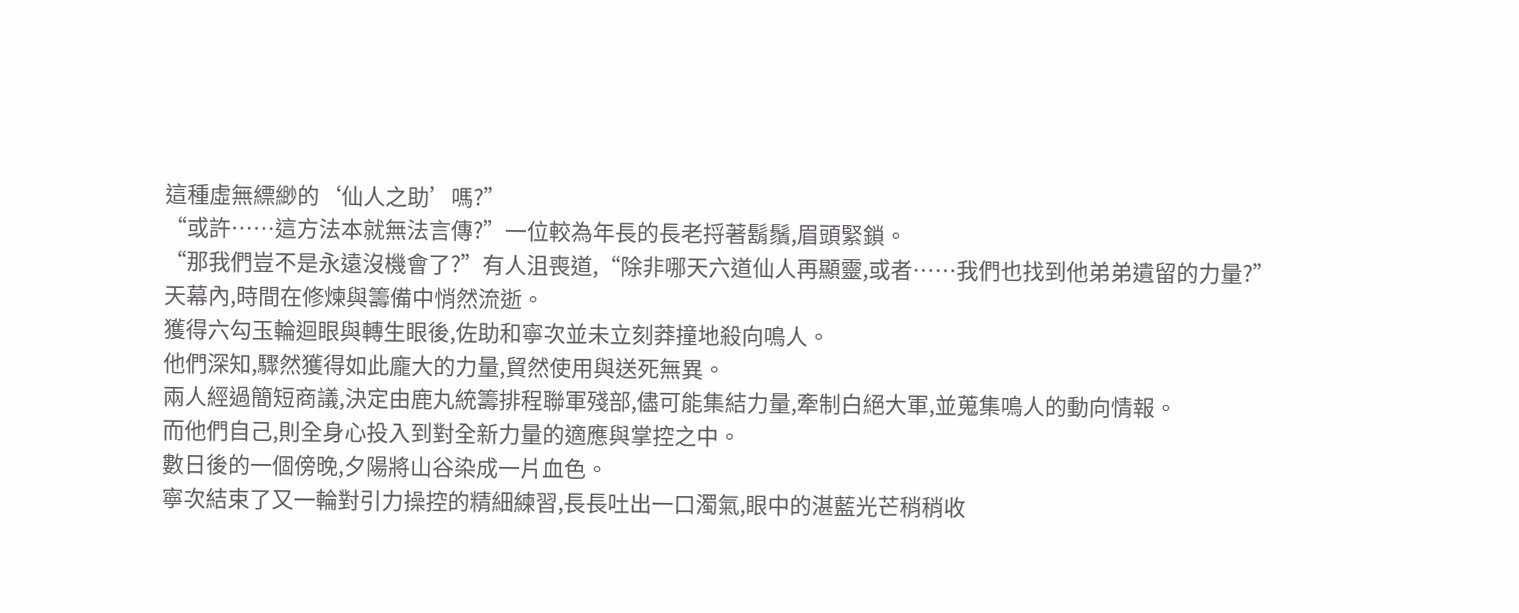這種虛無縹緲的‘仙人之助’嗎?”
“或許……這方法本就無法言傳?”一位較為年長的長老捋著鬍鬚,眉頭緊鎖。
“那我們豈不是永遠沒機會了?”有人沮喪道,“除非哪天六道仙人再顯靈,或者……我們也找到他弟弟遺留的力量?”
天幕內,時間在修煉與籌備中悄然流逝。
獲得六勾玉輪迴眼與轉生眼後,佐助和寧次並未立刻莽撞地殺向鳴人。
他們深知,驟然獲得如此龐大的力量,貿然使用與送死無異。
兩人經過簡短商議,決定由鹿丸統籌排程聯軍殘部,儘可能集結力量,牽制白絕大軍,並蒐集鳴人的動向情報。
而他們自己,則全身心投入到對全新力量的適應與掌控之中。
數日後的一個傍晚,夕陽將山谷染成一片血色。
寧次結束了又一輪對引力操控的精細練習,長長吐出一口濁氣,眼中的湛藍光芒稍稍收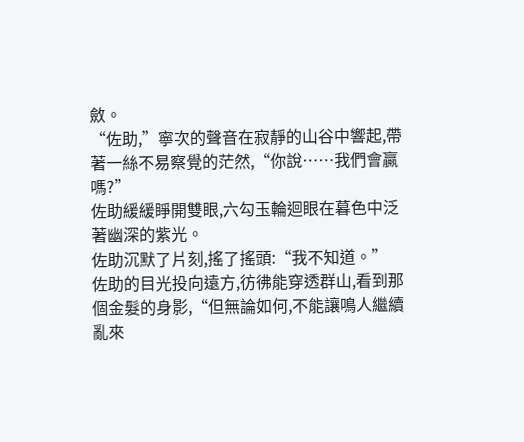斂。
“佐助,”寧次的聲音在寂靜的山谷中響起,帶著一絲不易察覺的茫然,“你說……我們會贏嗎?”
佐助緩緩睜開雙眼,六勾玉輪迴眼在暮色中泛著幽深的紫光。
佐助沉默了片刻,搖了搖頭:“我不知道。”
佐助的目光投向遠方,彷彿能穿透群山,看到那個金髮的身影,“但無論如何,不能讓鳴人繼續亂來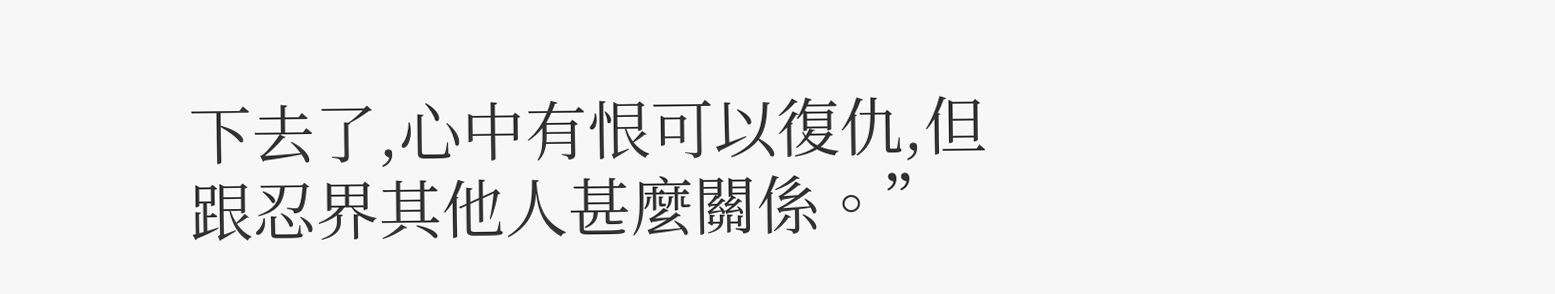下去了,心中有恨可以復仇,但跟忍界其他人甚麼關係。”